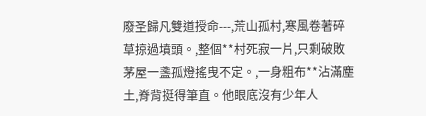廢圣歸凡雙道授命---,荒山孤村,寒風卷著碎草掠過墳頭。,整個**村死寂一片,只剩破敗茅屋一盞孤燈搖曳不定。,一身粗布**沾滿塵土,脊背挺得筆直。他眼底沒有少年人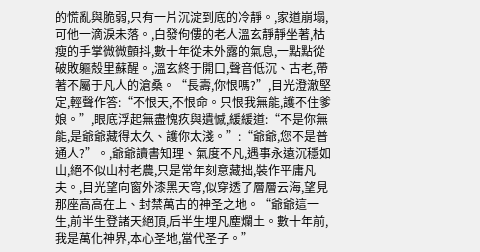的慌亂與脆弱,只有一片沉淀到底的冷靜。,家道崩塌,可他一滴淚未落。,白發佝僂的老人溫玄靜靜坐著,枯瘦的手掌微微顫抖,數十年從未外露的氣息,一點點從破敗軀殼里蘇醒。,溫玄終于開口,聲音低沉、古老,帶著不屬于凡人的滄桑。“長壽,你恨嗎?”,目光澄澈堅定,輕聲作答:“不恨天,不恨命。只恨我無能,護不住爹娘。”,眼底浮起無盡愧疚與遺憾,緩緩道:“不是你無能,是爺爺藏得太久、護你太淺。”:“爺爺,您不是普通人?”。,爺爺讀書知理、氣度不凡,遇事永遠沉穩如山,絕不似山村老農,只是常年刻意藏拙,裝作平庸凡夫。,目光望向窗外漆黑天穹,似穿透了層層云海,望見那座高高在上、封禁萬古的神圣之地。“爺爺這一生,前半生登諸天絕頂,后半生埋凡塵爛土。數十年前,我是萬化神界,本心圣地,當代圣子。”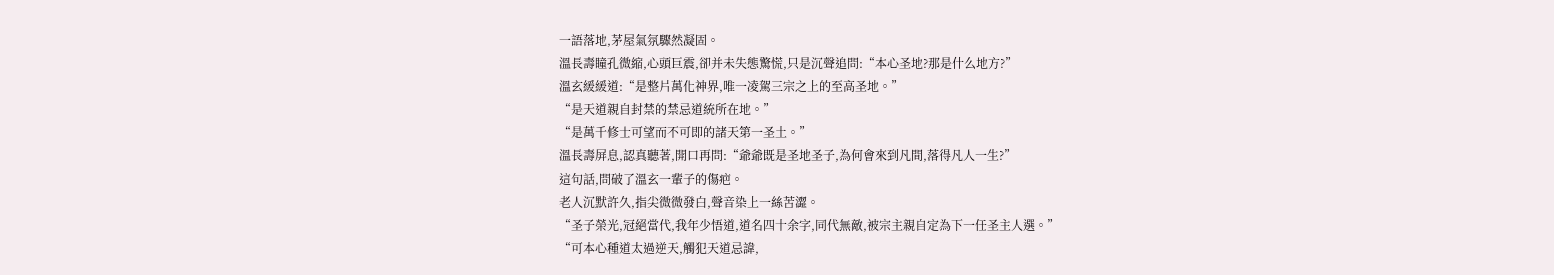一語落地,茅屋氣氛驟然凝固。
溫長壽瞳孔微縮,心頭巨震,卻并未失態驚慌,只是沉聲追問:“本心圣地?那是什么地方?”
溫玄緩緩道:“是整片萬化神界,唯一凌駕三宗之上的至高圣地。”
“是天道親自封禁的禁忌道統所在地。”
“是萬千修士可望而不可即的諸天第一圣土。”
溫長壽屏息,認真聽著,開口再問:“爺爺既是圣地圣子,為何會來到凡間,落得凡人一生?”
這句話,問破了溫玄一輩子的傷疤。
老人沉默許久,指尖微微發白,聲音染上一絲苦澀。
“圣子榮光,冠絕當代,我年少悟道,道名四十余字,同代無敵,被宗主親自定為下一任圣主人選。”
“可本心種道太過逆天,觸犯天道忌諱,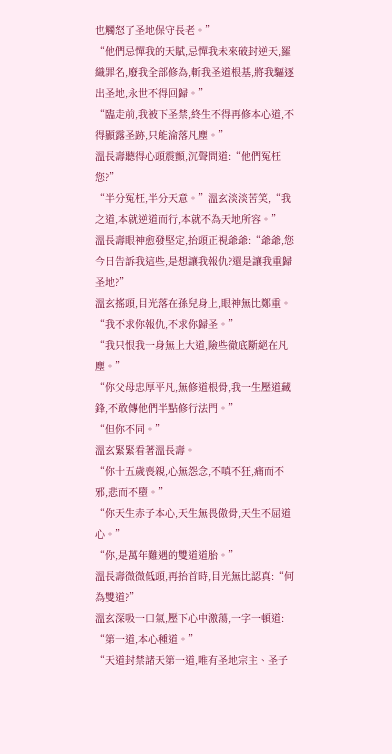也觸怒了圣地保守長老。”
“他們忌憚我的天賦,忌憚我未來破封逆天,羅織罪名,廢我全部修為,斬我圣道根基,將我驅逐出圣地,永世不得回歸。”
“臨走前,我被下圣禁,終生不得再修本心道,不得顯露圣跡,只能淪落凡塵。”
溫長壽聽得心頭震顫,沉聲問道:“他們冤枉您?”
“半分冤枉,半分天意。”溫玄淡淡苦笑,“我之道,本就逆道而行,本就不為天地所容。”
溫長壽眼神愈發堅定,抬頭正視爺爺:“爺爺,您今日告訴我這些,是想讓我報仇?還是讓我重歸圣地?”
溫玄搖頭,目光落在孫兒身上,眼神無比鄭重。
“我不求你報仇,不求你歸圣。”
“我只恨我一身無上大道,險些徹底斷絕在凡塵。”
“你父母忠厚平凡,無修道根骨,我一生壓道藏鋒,不敢傳他們半點修行法門。”
“但你不同。”
溫玄緊緊看著溫長壽。
“你十五歲喪親,心無怨念,不嗔不狂,痛而不邪,悲而不墮。”
“你天生赤子本心,天生無畏傲骨,天生不屈道心。”
“你,是萬年難遇的雙道道胎。”
溫長壽微微低頭,再抬首時,目光無比認真:“何為雙道?”
溫玄深吸一口氣,壓下心中激蕩,一字一頓道:
“第一道,本心種道。”
“天道封禁諸天第一道,唯有圣地宗主、圣子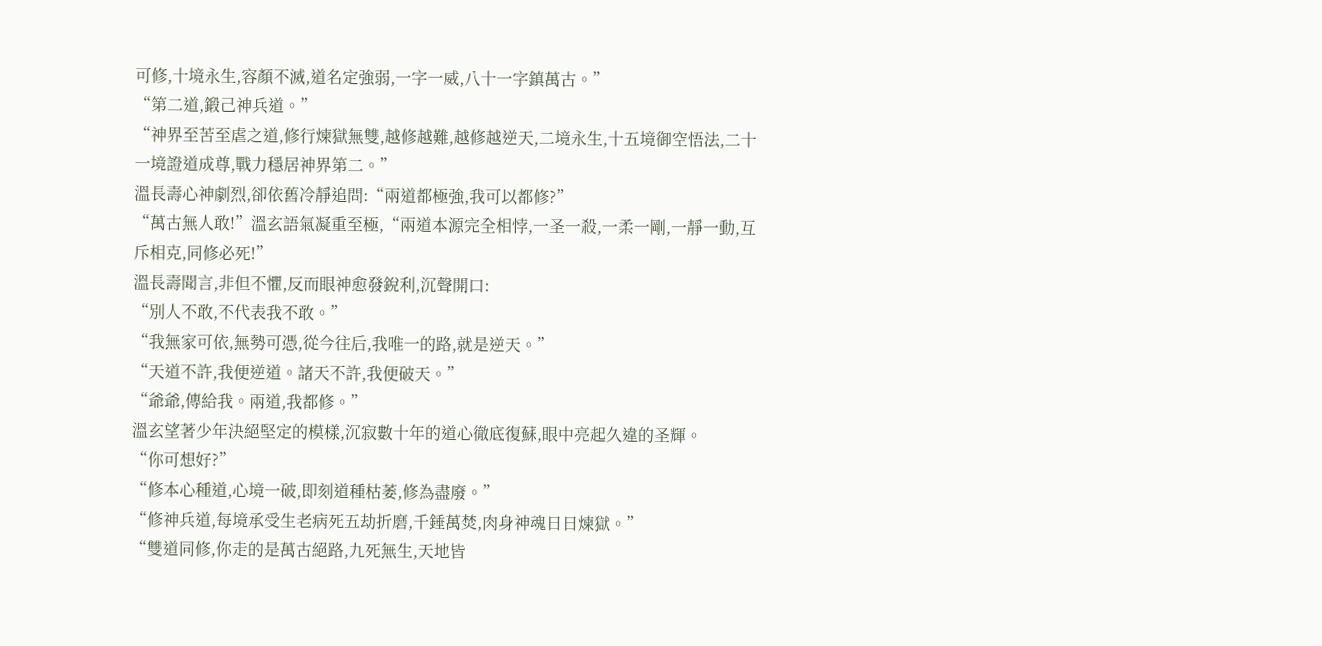可修,十境永生,容顏不滅,道名定強弱,一字一威,八十一字鎮萬古。”
“第二道,鍛己神兵道。”
“神界至苦至虐之道,修行煉獄無雙,越修越難,越修越逆天,二境永生,十五境御空悟法,二十一境證道成尊,戰力穩居神界第二。”
溫長壽心神劇烈,卻依舊冷靜追問:“兩道都極強,我可以都修?”
“萬古無人敢!”溫玄語氣凝重至極,“兩道本源完全相悖,一圣一殺,一柔一剛,一靜一動,互斥相克,同修必死!”
溫長壽聞言,非但不懼,反而眼神愈發銳利,沉聲開口:
“別人不敢,不代表我不敢。”
“我無家可依,無勢可憑,從今往后,我唯一的路,就是逆天。”
“天道不許,我便逆道。諸天不許,我便破天。”
“爺爺,傳給我。兩道,我都修。”
溫玄望著少年決絕堅定的模樣,沉寂數十年的道心徹底復蘇,眼中亮起久違的圣輝。
“你可想好?”
“修本心種道,心境一破,即刻道種枯萎,修為盡廢。”
“修神兵道,每境承受生老病死五劫折磨,千錘萬焚,肉身神魂日日煉獄。”
“雙道同修,你走的是萬古絕路,九死無生,天地皆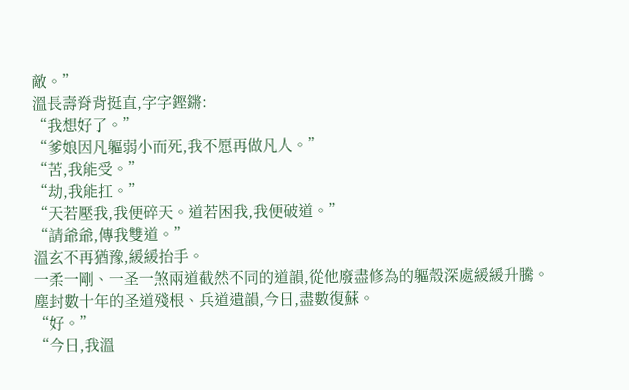敵。”
溫長壽脊背挺直,字字鏗鏘:
“我想好了。”
“爹娘因凡軀弱小而死,我不愿再做凡人。”
“苦,我能受。”
“劫,我能扛。”
“天若壓我,我便碎天。道若困我,我便破道。”
“請爺爺,傳我雙道。”
溫玄不再猶豫,緩緩抬手。
一柔一剛、一圣一煞兩道截然不同的道韻,從他廢盡修為的軀殼深處緩緩升騰。
塵封數十年的圣道殘根、兵道遺韻,今日,盡數復蘇。
“好。”
“今日,我溫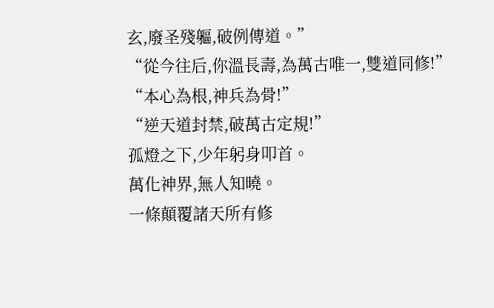玄,廢圣殘軀,破例傳道。”
“從今往后,你溫長壽,為萬古唯一,雙道同修!”
“本心為根,神兵為骨!”
“逆天道封禁,破萬古定規!”
孤燈之下,少年躬身叩首。
萬化神界,無人知曉。
一條顛覆諸天所有修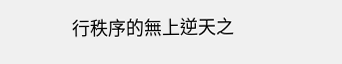行秩序的無上逆天之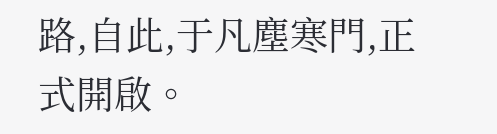路,自此,于凡塵寒門,正式開啟。